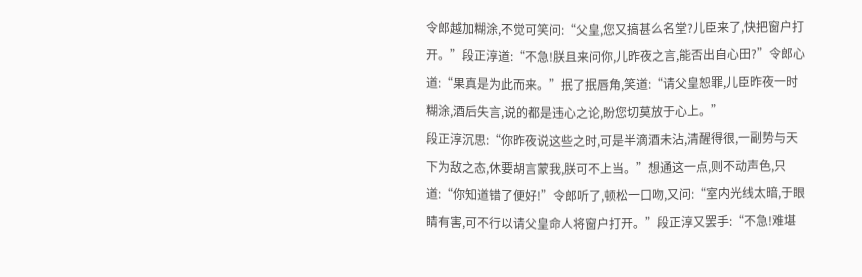令郎越加糊涂,不觉可笑问:“父皇,您又搞甚么名堂?儿臣来了,快把窗户打开。”段正淳道:“不急!朕且来问你,儿昨夜之言,能否出自心田?”令郎心道:“果真是为此而来。”抿了抿唇角,笑道:“请父皇恕罪,儿臣昨夜一时糊涂,酒后失言,说的都是违心之论,盼您切莫放于心上。”
段正淳沉思:“你昨夜说这些之时,可是半滴酒未沾,清醒得很,一副势与天下为敌之态,休要胡言蒙我,朕可不上当。”想通这一点,则不动声色,只道:“你知道错了便好!”令郎听了,顿松一口吻,又问:“室内光线太暗,于眼睛有害,可不行以请父皇命人将窗户打开。”段正淳又罢手:“不急!难堪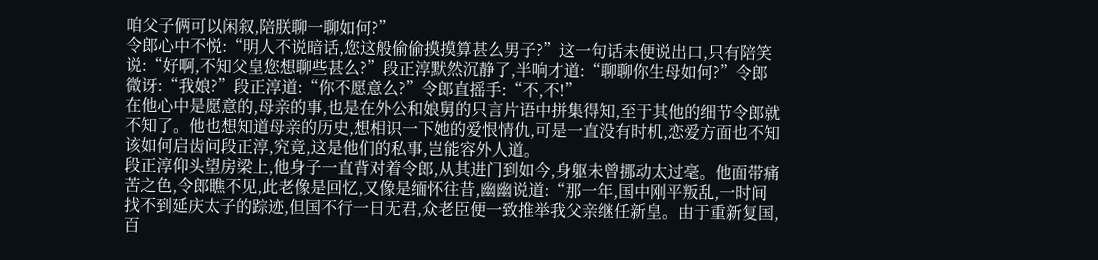咱父子俩可以闲叙,陪朕聊一聊如何?”
令郎心中不悦:“明人不说暗话,您这般偷偷摸摸算甚么男子?”这一句话未便说出口,只有陪笑说:“好啊,不知父皇您想聊些甚么?”段正淳默然沉静了,半响才道:“聊聊你生母如何?”令郎微讶:“我娘?”段正淳道:“你不愿意么?”令郎直摇手:“不,不!”
在他心中是愿意的,母亲的事,也是在外公和娘舅的只言片语中拼集得知,至于其他的细节令郎就不知了。他也想知道母亲的历史,想相识一下她的爱恨情仇,可是一直没有时机,恋爱方面也不知该如何启齿问段正淳,究竟,这是他们的私事,岂能容外人道。
段正淳仰头望房梁上,他身子一直背对着令郎,从其进门到如今,身躯未曾挪动太过毫。他面带痛苦之色,令郎瞧不见,此老像是回忆,又像是缅怀往昔,幽幽说道:“那一年,国中刚平叛乱,一时间找不到延庆太子的踪迹,但国不行一日无君,众老臣便一致推举我父亲继任新皇。由于重新复国,百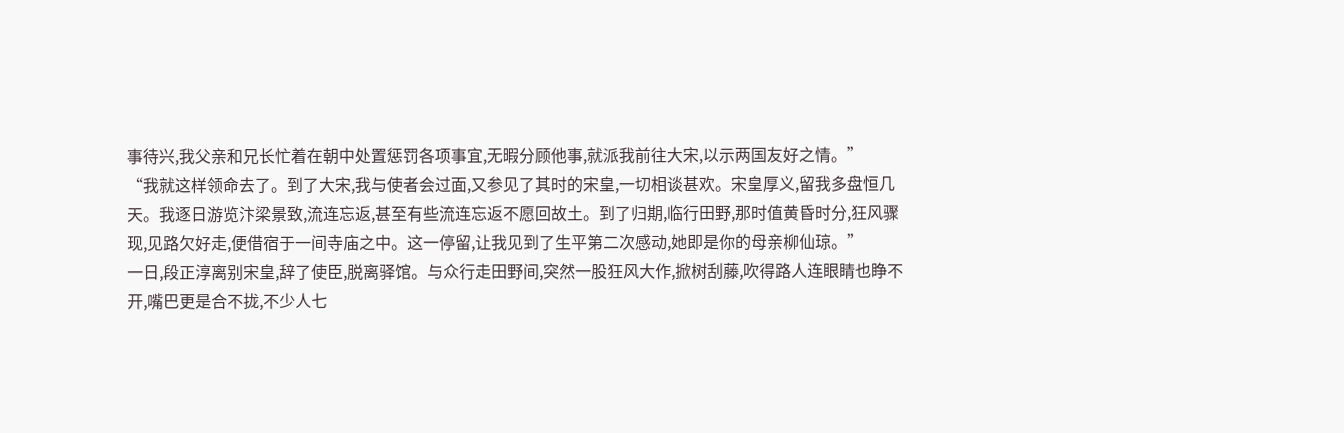事待兴,我父亲和兄长忙着在朝中处置惩罚各项事宜,无暇分顾他事,就派我前往大宋,以示两国友好之情。”
“我就这样领命去了。到了大宋,我与使者会过面,又参见了其时的宋皇,一切相谈甚欢。宋皇厚义,留我多盘恒几天。我逐日游览汴梁景致,流连忘返,甚至有些流连忘返不愿回故土。到了归期,临行田野,那时值黄昏时分,狂风骤现,见路欠好走,便借宿于一间寺庙之中。这一停留,让我见到了生平第二次感动,她即是你的母亲柳仙琼。”
一日,段正淳离别宋皇,辞了使臣,脱离驿馆。与众行走田野间,突然一股狂风大作,掀树刮藤,吹得路人连眼睛也睁不开,嘴巴更是合不拢,不少人七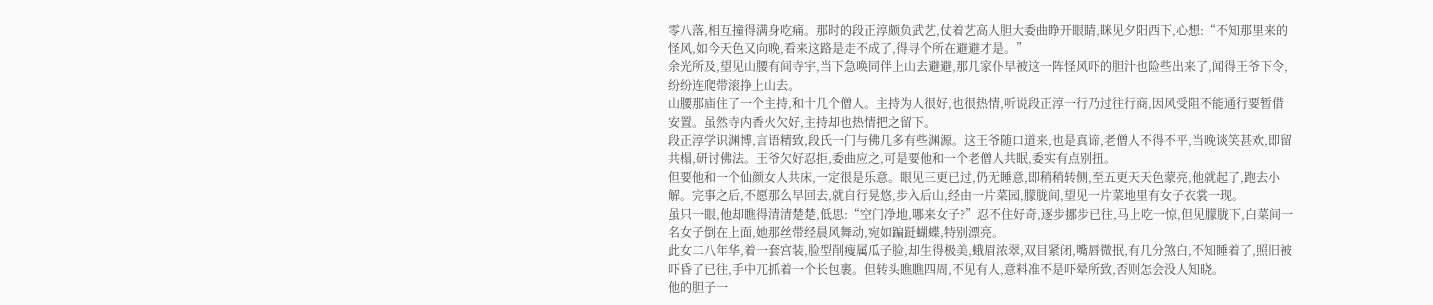零八落,相互撞得满身吃痛。那时的段正淳颇负武艺,仗着艺高人胆大委曲睁开眼睛,眯见夕阳西下,心想:“不知那里来的怪风,如今天色又向晚,看来这路是走不成了,得寻个所在避避才是。”
余光所及,望见山腰有间寺宇,当下急唤同伴上山去避避,那几家仆早被这一阵怪风吓的胆汁也险些出来了,闻得王爷下令,纷纷连爬带滚挣上山去。
山腰那庙住了一个主持,和十几个僧人。主持为人很好,也很热情,听说段正淳一行乃过往行商,因风受阻不能通行要暂借安置。虽然寺内香火欠好,主持却也热情把之留下。
段正淳学识渊博,言语精致,段氏一门与佛几多有些渊源。这王爷随口道来,也是真谛,老僧人不得不平,当晚谈笑甚欢,即留共榻,研讨佛法。王爷欠好忍拒,委曲应之,可是要他和一个老僧人共眠,委实有点别扭。
但要他和一个仙颜女人共床,一定很是乐意。眼见三更已过,仍无睡意,即稍稍转侧,至五更天天色蒙亮,他就起了,跑去小解。完事之后,不愿那么早回去,就自行晃悠,步入后山,经由一片菜园,朦胧间,望见一片菜地里有女子衣裳一现。
虽只一眼,他却瞧得清清楚楚,低思:“空门净地,哪来女子?”忍不住好奇,逐步挪步已往,马上吃一惊,但见朦胧下,白菜间一名女子倒在上面,她那丝带经晨风舞动,宛如蹁跹蝴蝶,特别漂亮。
此女二八年华,着一套宫装,脸型削瘦属瓜子脸,却生得极美,蛾眉浓翠,双目紧闭,嘴唇微抿,有几分煞白,不知睡着了,照旧被吓昏了已往,手中兀抓着一个长包裹。但转头瞧瞧四周,不见有人,意料准不是吓晕所致,否则怎会没人知晓。
他的胆子一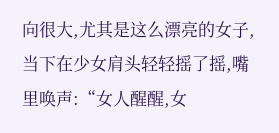向很大,尤其是这么漂亮的女子,当下在少女肩头轻轻摇了摇,嘴里唤声:“女人醒醒,女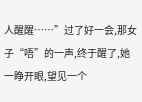人醒醒……”过了好一会,那女子“唔”的一声,终于醒了,她一睁开眼,望见一个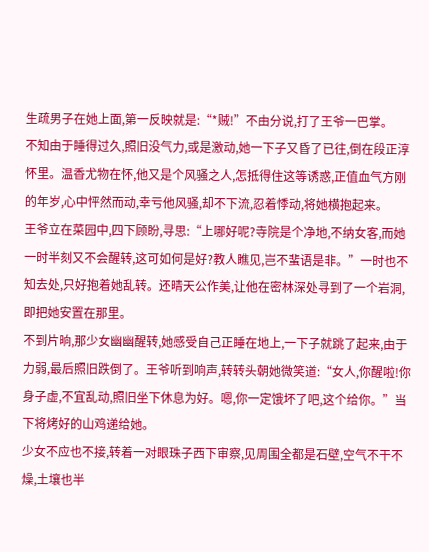生疏男子在她上面,第一反映就是:“*贼!”不由分说,打了王爷一巴掌。
不知由于睡得过久,照旧没气力,或是激动,她一下子又昏了已往,倒在段正淳怀里。温香尤物在怀,他又是个风骚之人,怎抵得住这等诱惑,正值血气方刚的年岁,心中怦然而动,幸亏他风骚,却不下流,忍着悸动,将她横抱起来。
王爷立在菜园中,四下顾盼,寻思:“上哪好呢?寺院是个净地,不纳女客,而她一时半刻又不会醒转,这可如何是好?教人瞧见,岂不蜚语是非。”一时也不知去处,只好抱着她乱转。还晴天公作美,让他在密林深处寻到了一个岩洞,即把她安置在那里。
不到片晌,那少女幽幽醒转,她感受自己正睡在地上,一下子就跳了起来,由于力弱,最后照旧跌倒了。王爷听到响声,转转头朝她微笑道:“女人,你醒啦!你身子虚,不宜乱动,照旧坐下休息为好。嗯,你一定饿坏了吧,这个给你。”当下将烤好的山鸡递给她。
少女不应也不接,转着一对眼珠子西下审察,见周围全都是石壁,空气不干不燥,土壤也半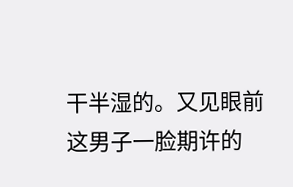干半湿的。又见眼前这男子一脸期许的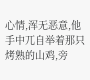心情,浑无恶意,他手中兀自举着那只烤熟的山鸡,旁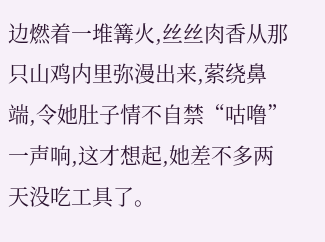边燃着一堆篝火,丝丝肉香从那只山鸡内里弥漫出来,萦绕鼻端,令她肚子情不自禁“咕噜”一声响,这才想起,她差不多两天没吃工具了。